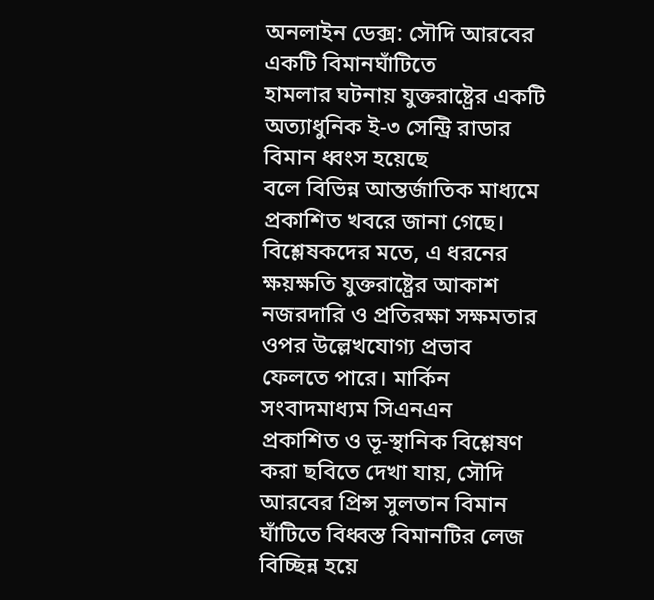অনলাইন ডেক্স: সৌদি আরবের একটি বিমানঘাঁটিতে
হামলার ঘটনায় যুক্তরাষ্ট্রের একটি অত্যাধুনিক ই-৩ সেন্ট্রি রাডার বিমান ধ্বংস হয়েছে
বলে বিভিন্ন আন্তর্জাতিক মাধ্যমে প্রকাশিত খবরে জানা গেছে। বিশ্লেষকদের মতে, এ ধরনের
ক্ষয়ক্ষতি যুক্তরাষ্ট্রের আকাশ নজরদারি ও প্রতিরক্ষা সক্ষমতার ওপর উল্লেখযোগ্য প্রভাব
ফেলতে পারে। মার্কিন সংবাদমাধ্যম সিএনএন
প্রকাশিত ও ভূ-স্থানিক বিশ্লেষণ করা ছবিতে দেখা যায়, সৌদি আরবের প্রিন্স সুলতান বিমান
ঘাঁটিতে বিধ্বস্ত বিমানটির লেজ বিচ্ছিন্ন হয়ে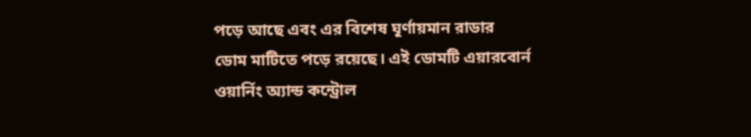পড়ে আছে এবং এর বিশেষ ঘূর্ণায়মান রাডার
ডোম মাটিতে পড়ে রয়েছে। এই ডোমটি এয়ারবোর্ন
ওয়ার্নিং অ্যান্ড কন্ট্রোল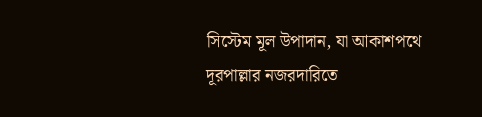সিস্টেম মূল উপাদান, যা আকাশপথে দূরপাল্লার নজরদারিতে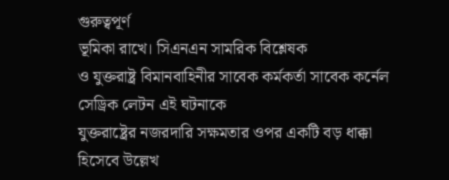গুরুত্বপূর্ণ
ভূমিকা রাখে। সিএনএন সামরিক বিশ্লেষক
ও যুক্তরাষ্ট্র বিমানবাহিনীর সাবেক কর্মকর্তা সাবেক কর্নেল সেড্রিক লেটন এই ঘটনাকে
যুক্তরাষ্ট্রের নজরদারি সক্ষমতার ওপর একটি বড় ধাক্কা হিসেবে উল্লেখ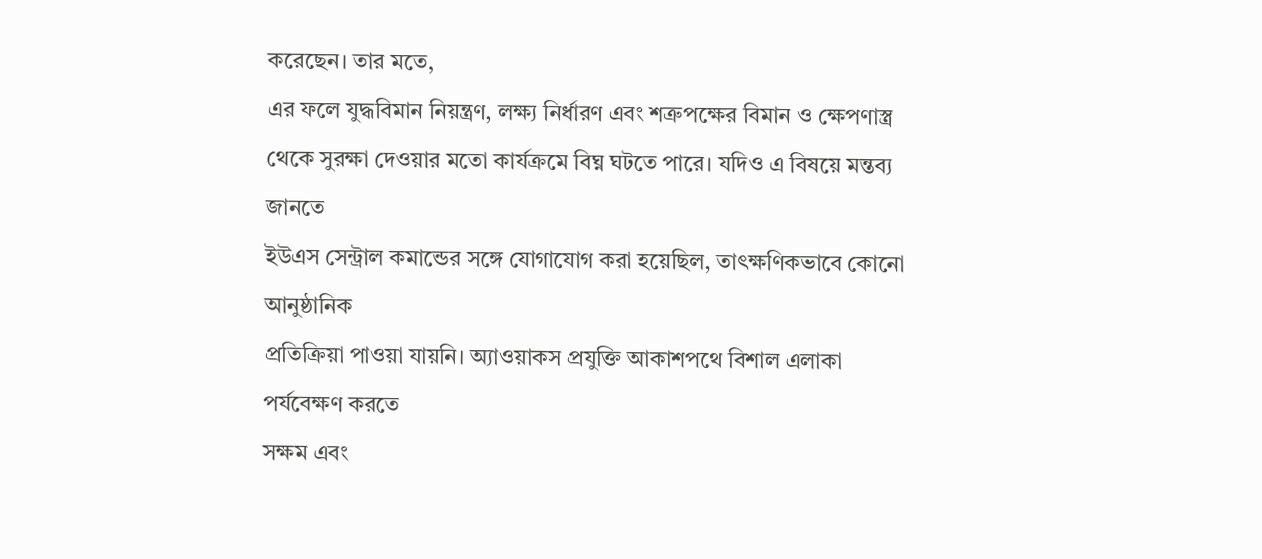করেছেন। তার মতে,
এর ফলে যুদ্ধবিমান নিয়ন্ত্রণ, লক্ষ্য নির্ধারণ এবং শত্রুপক্ষের বিমান ও ক্ষেপণাস্ত্র
থেকে সুরক্ষা দেওয়ার মতো কার্যক্রমে বিঘ্ন ঘটতে পারে। যদিও এ বিষয়ে মন্তব্য জানতে
ইউএস সেন্ট্রাল কমান্ডের সঙ্গে যোগাযোগ করা হয়েছিল, তাৎক্ষণিকভাবে কোনো আনুষ্ঠানিক
প্রতিক্রিয়া পাওয়া যায়নি। অ্যাওয়াকস প্রযুক্তি আকাশপথে বিশাল এলাকা পর্যবেক্ষণ করতে
সক্ষম এবং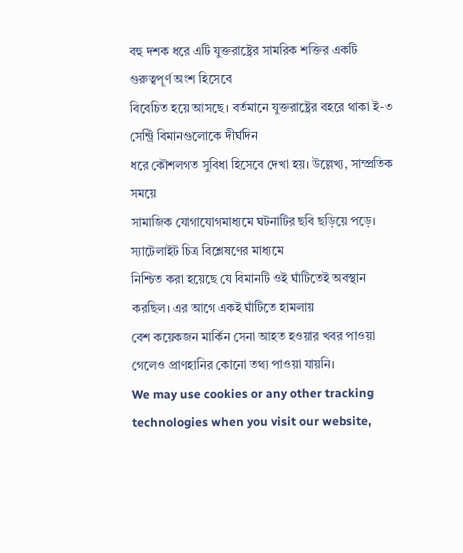বহু দশক ধরে এটি যুক্তরাষ্ট্রের সামরিক শক্তির একটি গুরুত্বপূর্ণ অংশ হিসেবে
বিবেচিত হয়ে আসছে। বর্তমানে যুক্তরাষ্ট্রের বহরে থাকা ই-৩ সেন্ট্রি বিমানগুলোকে দীর্ঘদিন
ধরে কৌশলগত সুবিধা হিসেবে দেখা হয়। উল্লেখ্য, সাম্প্রতিক সময়ে
সামাজিক যোগাযোগমাধ্যমে ঘটনাটির ছবি ছড়িয়ে পড়ে। স্যাটেলাইট চিত্র বিশ্লেষণের মাধ্যমে
নিশ্চিত করা হয়েছে যে বিমানটি ওই ঘাঁটিতেই অবস্থান করছিল। এর আগে একই ঘাঁটিতে হামলায়
বেশ কয়েকজন মার্কিন সেনা আহত হওয়ার খবর পাওয়া গেলেও প্রাণহানির কোনো তথ্য পাওয়া যায়নি।
We may use cookies or any other tracking technologies when you visit our website,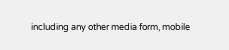including any other media form, mobile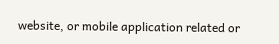website, or mobile application related or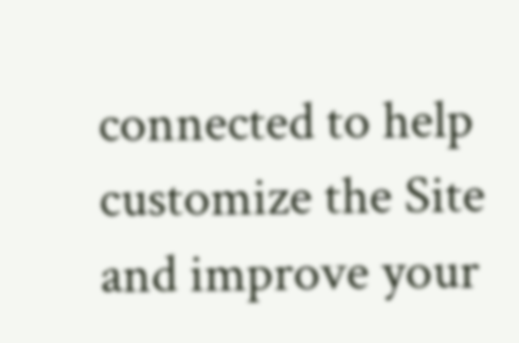connected to help customize the Site and improve your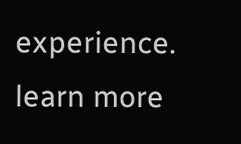experience.
learn more